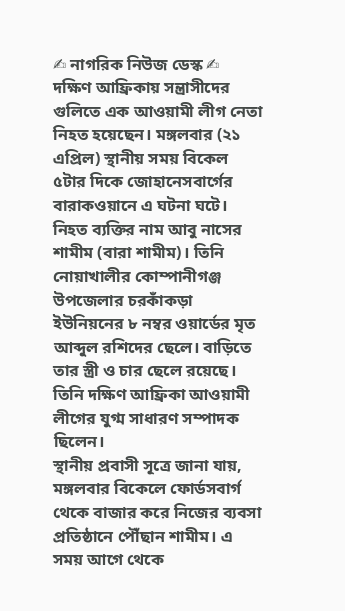✍ নাগরিক নিউজ ডেস্ক ✍
দক্ষিণ আফ্রিকায় সন্ত্রাসীদের গুলিতে এক আওয়ামী লীগ নেতা নিহত হয়েছেন। মঙ্গলবার (২১ এপ্রিল) স্থানীয় সময় বিকেল ৫টার দিকে জোহানেসবার্গের বারাকওয়ানে এ ঘটনা ঘটে।
নিহত ব্যক্তির নাম আবু নাসের শামীম (বারা শামীম)। তিনি নোয়াখালীর কোম্পানীগঞ্জ উপজেলার চরকাঁকড়া ইউনিয়নের ৮ নম্বর ওয়ার্ডের মৃত আব্দুল রশিদের ছেলে। বাড়িতে তার স্ত্রী ও চার ছেলে রয়েছে। তিনি দক্ষিণ আফ্রিকা আওয়ামী লীগের যুগ্ম সাধারণ সম্পাদক ছিলেন।
স্থানীয় প্রবাসী সূত্রে জানা যায়, মঙ্গলবার বিকেলে ফোর্ডসবার্গ থেকে বাজার করে নিজের ব্যবসা প্রতিষ্ঠানে পৌঁছান শামীম। এ সময় আগে থেকে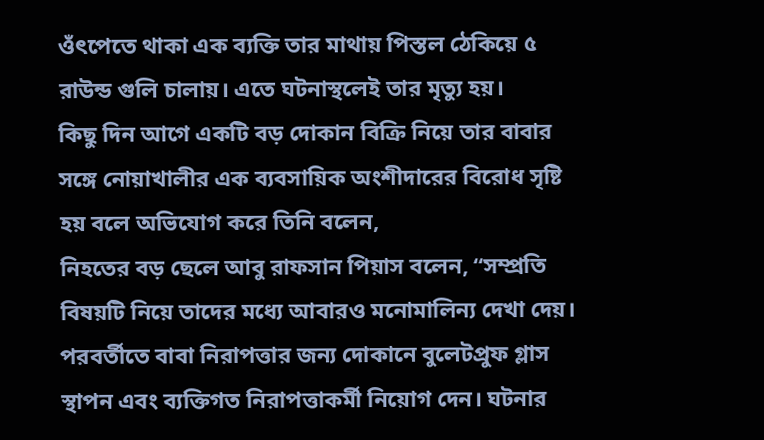ওঁৎপেতে থাকা এক ব্যক্তি তার মাথায় পিস্তল ঠেকিয়ে ৫ রাউন্ড গুলি চালায়। এতে ঘটনাস্থলেই তার মৃত্যু হয়।
কিছু দিন আগে একটি বড় দোকান বিক্রি নিয়ে তার বাবার সঙ্গে নোয়াখালীর এক ব্যবসায়িক অংশীদারের বিরোধ সৃষ্টি হয় বলে অভিযোগ করে তিনি বলেন,
নিহতের বড় ছেলে আবু রাফসান পিয়াস বলেন, “সম্প্রতি বিষয়টি নিয়ে তাদের মধ্যে আবারও মনোমালিন্য দেখা দেয়। পরবর্তীতে বাবা নিরাপত্তার জন্য দোকানে বুলেটপ্রুফ গ্লাস স্থাপন এবং ব্যক্তিগত নিরাপত্তাকর্মী নিয়োগ দেন। ঘটনার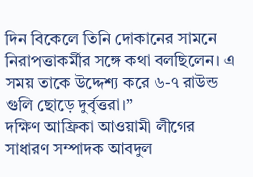দিন বিকেলে তিনি দোকানের সামনে নিরাপত্তাকর্মীর সঙ্গে কথা বলছিলেন। এ সময় তাকে উদ্দেশ্য করে ৬-৭ রাউন্ড গুলি ছোড়ে দুর্বৃত্তরা।”
দক্ষিণ আফ্রিকা আওয়ামী লীগের সাধারণ সম্পাদক আবদুল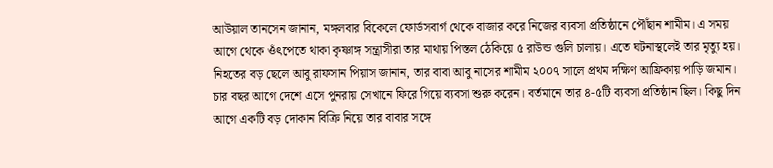আউয়াল তানসেন জানান, মঙ্গলবার বিকেলে ফোর্ডসবার্গ থেকে বাজার করে নিজের ব্যবসা প্রতিষ্ঠানে পৌঁছান শামীম। এ সময় আগে থেকে ওঁৎপেতে থাকা কৃষ্ণাঙ্গ সন্ত্রাসীরা তার মাথায় পিস্তল ঠেকিয়ে ৫ রাউন্ড গুলি চালায়। এতে ঘটনাস্থলেই তার মৃত্যু হয়।
নিহতের বড় ছেলে আবু রাফসান পিয়াস জানান, তার বাবা আবু নাসের শামীম ২০০৭ সালে প্রথম দক্ষিণ আফ্রিকায় পাড়ি জমান। চার বছর আগে দেশে এসে পুনরায় সেখানে ফিরে গিয়ে ব্যবসা শুরু করেন। বর্তমানে তার ৪-৫টি ব্যবসা প্রতিষ্ঠান ছিল। কিছু দিন আগে একটি বড় দোকান বিক্রি নিয়ে তার বাবার সঙ্গে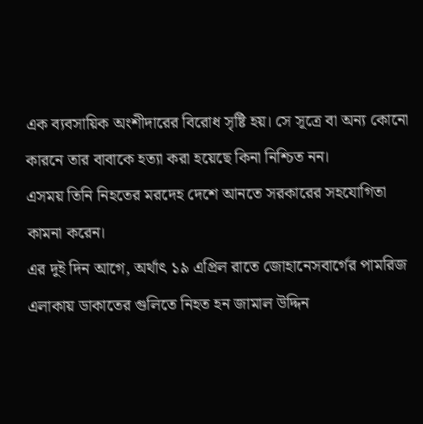এক ব্যবসায়িক অংশীদারের বিরোধ সৃষ্টি হয়। সে সূত্রে বা অন্য কোনো কারনে তার বাবাকে হত্যা করা হয়েছে কিনা নিশ্চিত নন।
এসময় তিনি নিহতের মরদেহ দেশে আনতে সরকারের সহযোগিতা কামনা করেন।
এর দুই দিন আগে, অর্থাৎ ১৯ এপ্রিল রাতে জোহানেসবার্গের পামরিজ এলাকায় ডাকাতের গুলিতে নিহত হন জামাল উদ্দিন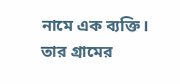নামে এক ব্যক্তি। তার গ্রামের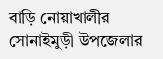বাড়ি নোয়াখালীর সোনাইমুড়ী উপজেলার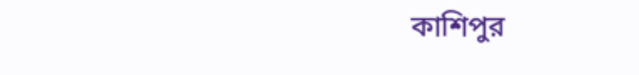কাশিপুর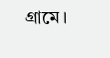গ্রামে।